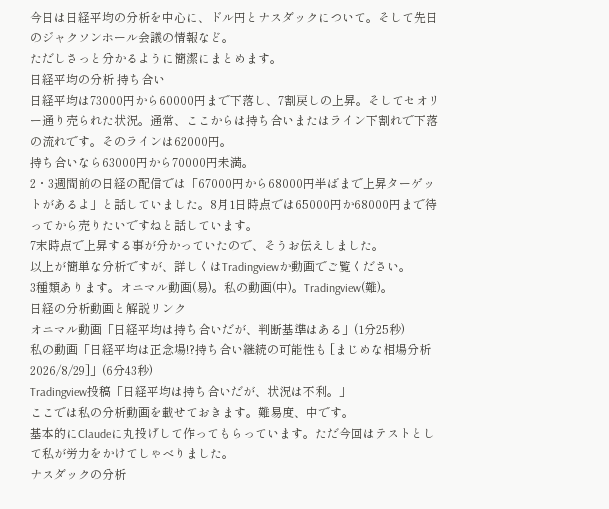今日は日経平均の分析を中心に、ドル円とナスダックについて。そして先日のジャクソンホール会議の情報など。
ただしさっと分かるように簡潔にまとめます。
日経平均の分析 持ち合い
日経平均は73000円から60000円まで下落し、7割戻しの上昇。そしてセオリー通り売られた状況。通常、ここからは持ち合いまたはライン下割れで下落の流れです。そのラインは62000円。
持ち合いなら63000円から70000円未満。
2・3週間前の日経の配信では「67000円から68000円半ばまで上昇ターゲットがあるよ」と話していました。8月1日時点では65000円か68000円まで待ってから売りたいですねと話しています。
7末時点で上昇する事が分かっていたので、そうお伝えしました。
以上が簡単な分析ですが、詳しくはTradingviewか動画でご覧ください。
3種類あります。オニマル動画(易)。私の動画(中)。Tradingview(難)。
日経の分析動画と解説リンク
オニマル動画「日経平均は持ち合いだが、判断基準はある」(1分25秒)
私の動画「日経平均は正念場!?持ち合い継続の可能性も [まじめな相場分析 2026/8/29]」(6分43秒)
Tradingview投稿「日経平均は持ち合いだが、状況は不利。」
ここでは私の分析動画を載せておきます。難易度、中です。
基本的にClaudeに丸投げして作ってもらっています。ただ今回はテストとして私が労力をかけてしゃべりました。
ナスダックの分析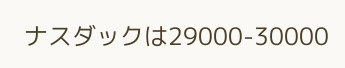ナスダックは29000-30000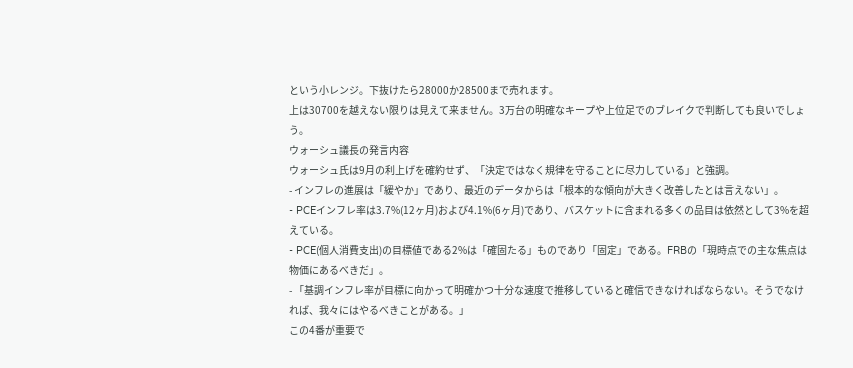という小レンジ。下抜けたら28000か28500まで売れます。
上は30700を越えない限りは見えて来ません。3万台の明確なキープや上位足でのブレイクで判断しても良いでしょう。
ウォーシュ議長の発言内容
ウォーシュ氏は9月の利上げを確約せず、「決定ではなく規律を守ることに尽力している」と強調。
- インフレの進展は「緩やか」であり、最近のデータからは「根本的な傾向が大きく改善したとは言えない」。
- PCEインフレ率は3.7%(12ヶ月)および4.1%(6ヶ月)であり、バスケットに含まれる多くの品目は依然として3%を超えている。
- PCE(個人消費支出)の目標値である2%は「確固たる」ものであり「固定」である。FRBの「現時点での主な焦点は物価にあるべきだ」。
- 「基調インフレ率が目標に向かって明確かつ十分な速度で推移していると確信できなければならない。そうでなければ、我々にはやるべきことがある。」
この4番が重要で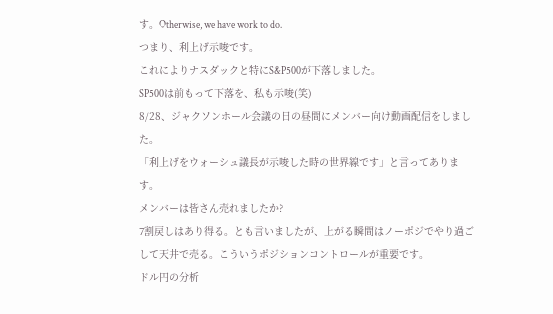す。Otherwise, we have work to do.
つまり、利上げ示唆です。
これによりナスダックと特にS&P500が下落しました。
SP500は前もって下落を、私も示唆(笑)
8/28、ジャクソンホール会議の日の昼間にメンバー向け動画配信をしました。
「利上げをウォーシュ議長が示唆した時の世界線です」と言ってあります。
メンバーは皆さん売れましたか?
7割戻しはあり得る。とも言いましたが、上がる瞬間はノーポジでやり過ごして天井で売る。こういうポジションコントロールが重要です。
ドル円の分析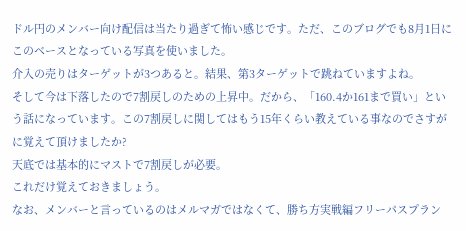ドル円のメンバー向け配信は当たり過ぎて怖い感じです。ただ、このブログでも8月1日にこのベースとなっている写真を使いました。
介入の売りはターゲットが3つあると。結果、第3ターゲットで跳ねていますよね。
そして今は下落したので7割戻しのための上昇中。だから、「160.4か161まで買い」という話になっています。この7割戻しに関してはもう15年くらい教えている事なのでさすがに覚えて頂けましたか?
天底では基本的にマストで7割戻しが必要。
これだけ覚えておきましょう。
なお、メンバーと言っているのはメルマガではなくて、勝ち方実戦編フリーパスプラン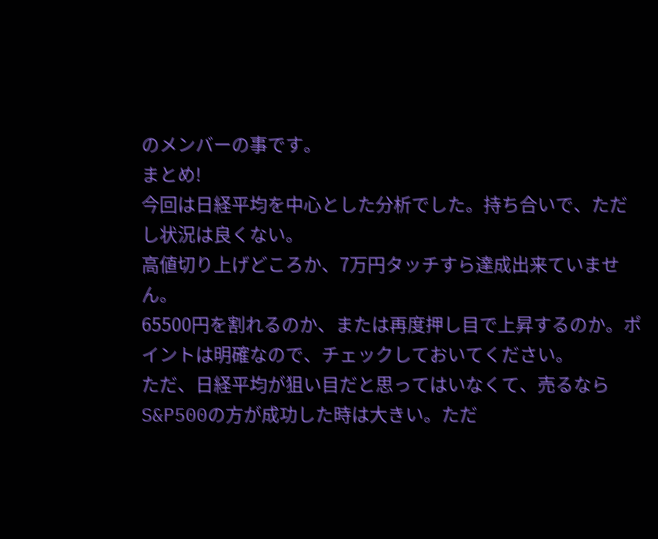のメンバーの事です。
まとめ!
今回は日経平均を中心とした分析でした。持ち合いで、ただし状況は良くない。
高値切り上げどころか、7万円タッチすら達成出来ていません。
65500円を割れるのか、または再度押し目で上昇するのか。ポイントは明確なので、チェックしておいてください。
ただ、日経平均が狙い目だと思ってはいなくて、売るならS&P500の方が成功した時は大きい。ただ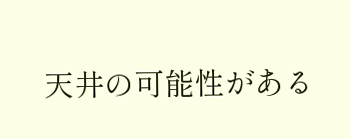天井の可能性がある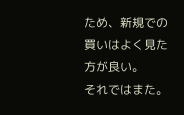ため、新規での買いはよく見た方が良い。
それではまた。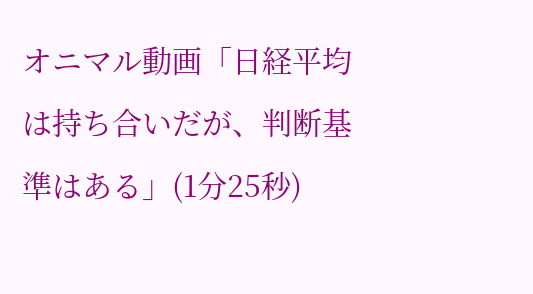オニマル動画「日経平均は持ち合いだが、判断基準はある」(1分25秒)